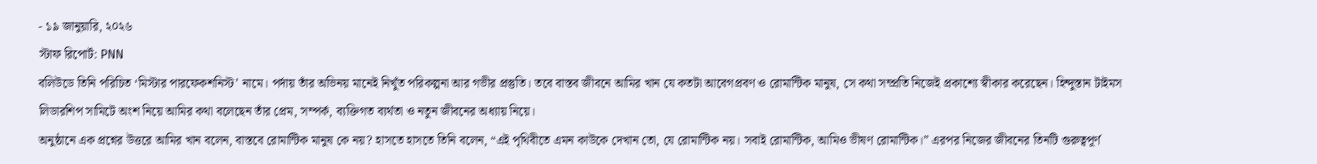- ১৯ জানুয়ারি, ২০২৬
স্টাফ রিপোর্ট: PNN
বলিউডে তিনি পরিচিত ‘মিস্টার পারফেকশনিস্ট’ নামে। পর্দায় তাঁর অভিনয় মানেই নিখুঁত পরিকল্পনা আর গভীর প্রস্তুতি। তবে বাস্তব জীবনে আমির খান যে কতটা আবেগপ্রবণ ও রোমান্টিক মানুষ, সে কথা সম্প্রতি নিজেই প্রকাশ্যে স্বীকার করেছেন। হিন্দুস্তান টাইমস লিডারশিপ সামিটে অংশ নিয়ে আমির কথা বলেছেন তাঁর প্রেম, সম্পর্ক, ব্যক্তিগত ব্যর্থতা ও নতুন জীবনের অধ্যায় নিয়ে।
অনুষ্ঠানে এক প্রশ্নের উত্তরে আমির খান বলেন, বাস্তবে রোমান্টিক মানুষ কে নয়? হাসতে হাসতে তিনি বলেন, “এই পৃথিবীতে এমন কাউকে দেখান তো, যে রোমান্টিক নয়। সবাই রোমান্টিক, আমিও ভীষণ রোমান্টিক।” এরপর নিজের জীবনের তিনটি গুরুত্বপূর্ণ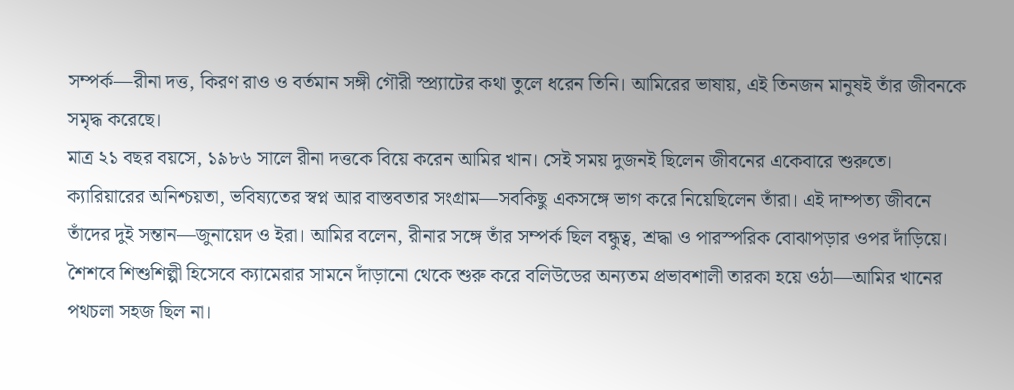সম্পর্ক—রীনা দত্ত, কিরণ রাও ও বর্তমান সঙ্গী গৌরী স্প্র্যাটের কথা তুলে ধরেন তিনি। আমিরের ভাষায়, এই তিনজন মানুষই তাঁর জীবনকে সমৃদ্ধ করেছে।
মাত্র ২১ বছর বয়সে, ১৯৮৬ সালে রীনা দত্তকে বিয়ে করেন আমির খান। সেই সময় দুজনই ছিলেন জীবনের একেবারে শুরুতে। ক্যারিয়ারের অনিশ্চয়তা, ভবিষ্যতের স্বপ্ন আর বাস্তবতার সংগ্রাম—সবকিছু একসঙ্গে ভাগ করে নিয়েছিলেন তাঁরা। এই দাম্পত্য জীবনে তাঁদের দুই সন্তান—জুনায়েদ ও ইরা। আমির বলেন, রীনার সঙ্গে তাঁর সম্পর্ক ছিল বন্ধুত্ব, শ্রদ্ধা ও পারস্পরিক বোঝাপড়ার ওপর দাঁড়িয়ে।
শৈশবে শিশুশিল্পী হিসেবে ক্যামেরার সামনে দাঁড়ানো থেকে শুরু করে বলিউডের অন্যতম প্রভাবশালী তারকা হয়ে ওঠা—আমির খানের পথচলা সহজ ছিল না।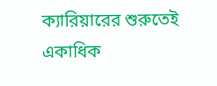ক্যারিয়ারের শুরুতেই একাধিক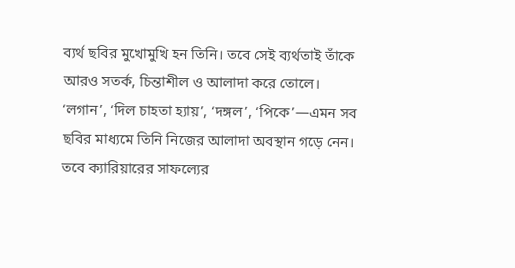ব্যর্থ ছবির মুখোমুখি হন তিনি। তবে সেই ব্যর্থতাই তাঁকে আরও সতর্ক, চিন্তাশীল ও আলাদা করে তোলে। ‘লগান’, ‘দিল চাহতা হ্যায়’, ‘দঙ্গল’, ‘পিকে’—এমন সব ছবির মাধ্যমে তিনি নিজের আলাদা অবস্থান গড়ে নেন।
তবে ক্যারিয়ারের সাফল্যের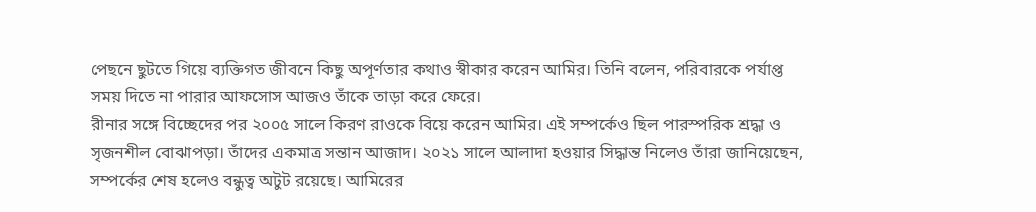পেছনে ছুটতে গিয়ে ব্যক্তিগত জীবনে কিছু অপূর্ণতার কথাও স্বীকার করেন আমির। তিনি বলেন, পরিবারকে পর্যাপ্ত সময় দিতে না পারার আফসোস আজও তাঁকে তাড়া করে ফেরে।
রীনার সঙ্গে বিচ্ছেদের পর ২০০৫ সালে কিরণ রাওকে বিয়ে করেন আমির। এই সম্পর্কেও ছিল পারস্পরিক শ্রদ্ধা ও সৃজনশীল বোঝাপড়া। তাঁদের একমাত্র সন্তান আজাদ। ২০২১ সালে আলাদা হওয়ার সিদ্ধান্ত নিলেও তাঁরা জানিয়েছেন, সম্পর্কের শেষ হলেও বন্ধুত্ব অটুট রয়েছে। আমিরের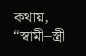কথায়, “স্বামী–স্ত্রী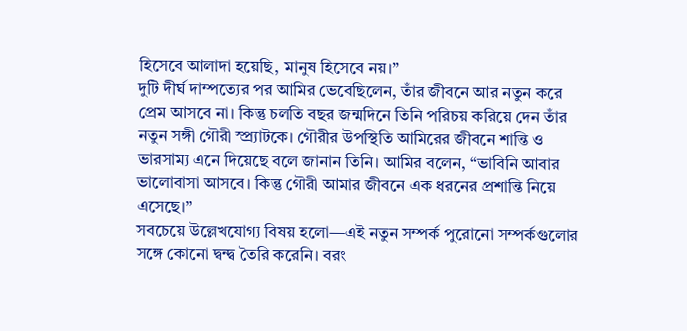হিসেবে আলাদা হয়েছি, মানুষ হিসেবে নয়।”
দুটি দীর্ঘ দাম্পত্যের পর আমির ভেবেছিলেন, তাঁর জীবনে আর নতুন করে প্রেম আসবে না। কিন্তু চলতি বছর জন্মদিনে তিনি পরিচয় করিয়ে দেন তাঁর নতুন সঙ্গী গৌরী স্প্র্যাটকে। গৌরীর উপস্থিতি আমিরের জীবনে শান্তি ও ভারসাম্য এনে দিয়েছে বলে জানান তিনি। আমির বলেন, “ভাবিনি আবার ভালোবাসা আসবে। কিন্তু গৌরী আমার জীবনে এক ধরনের প্রশান্তি নিয়ে এসেছে।”
সবচেয়ে উল্লেখযোগ্য বিষয় হলো—এই নতুন সম্পর্ক পুরোনো সম্পর্কগুলোর সঙ্গে কোনো দ্বন্দ্ব তৈরি করেনি। বরং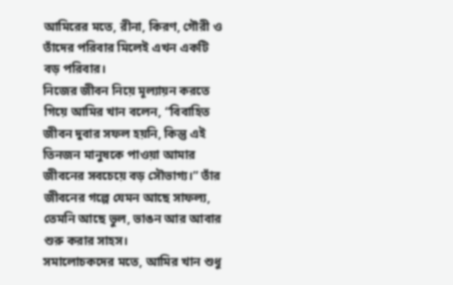আমিরের মতে, রীনা, কিরণ, গৌরী ও তাঁদের পরিবার মিলেই এখন একটি বড় পরিবার।
নিজের জীবন নিয়ে মূল্যায়ন করতে গিয়ে আমির খান বলেন, “বিবাহিত জীবন দুবার সফল হয়নি, কিন্তু এই তিনজন মানুষকে পাওয়া আমার জীবনের সবচেয়ে বড় সৌভাগ্য।” তাঁর জীবনের গল্পে যেমন আছে সাফল্য, তেমনি আছে ভুল, ভাঙন আর আবার শুরু করার সাহস।
সমালোচকদের মতে, আমির খান শুধু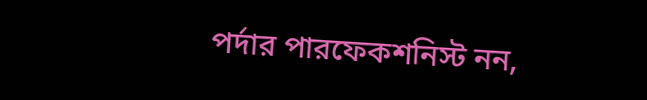পর্দার পারফেকশনিস্ট নন,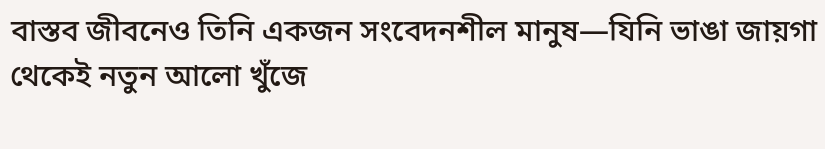বাস্তব জীবনেও তিনি একজন সংবেদনশীল মানুষ—যিনি ভাঙা জায়গা থেকেই নতুন আলো খুঁজে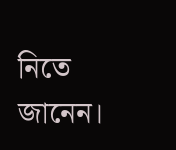নিতে জানেন।